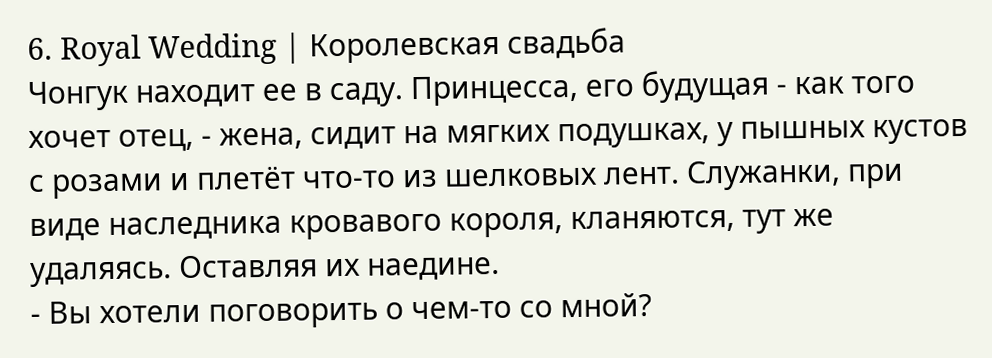6. Royal Wedding | Королевская свадьба
Чонгук находит ее в саду. Принцесса, его будущая - как того хочет отец, - жена, сидит на мягких подушках, у пышных кустов с розами и плетёт что-то из шелковых лент. Служанки, при виде наследника кровавого короля, кланяются, тут же удаляясь. Оставляя их наедине.
- Вы хотели поговорить о чем-то со мной?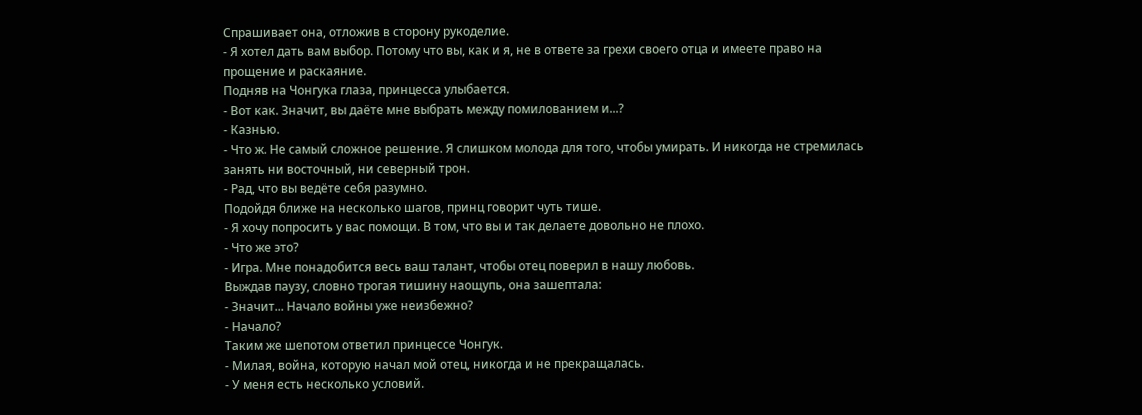Спрашивает она, отложив в сторону рукоделие.
- Я хотел дать вам выбор. Потому что вы, как и я, не в ответе за грехи своего отца и имеете право на прощение и раскаяние.
Подняв на Чонгука глаза, принцесса улыбается.
- Вот как. Значит, вы даёте мне выбрать между помилованием и...?
- Казнью.
- Что ж. Не самый сложное решение. Я слишком молода для того, чтобы умирать. И никогда не стремилась занять ни восточный, ни северный трон.
- Рад, что вы ведёте себя разумно.
Подойдя ближе на несколько шагов, принц говорит чуть тише.
- Я хочу попросить у вас помощи. В том, что вы и так делаете довольно не плохо.
- Что же это?
- Игра. Мне понадобится весь ваш талант, чтобы отец поверил в нашу любовь.
Выждав паузу, словно трогая тишину наощупь, она зашептала:
- Значит... Начало войны уже неизбежно?
- Начало?
Таким же шепотом ответил принцессе Чонгук.
- Милая, война, которую начал мой отец, никогда и не прекращалась.
- У меня есть несколько условий.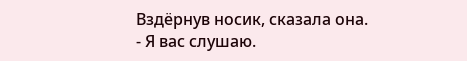Вздёрнув носик, сказала она.
- Я вас слушаю.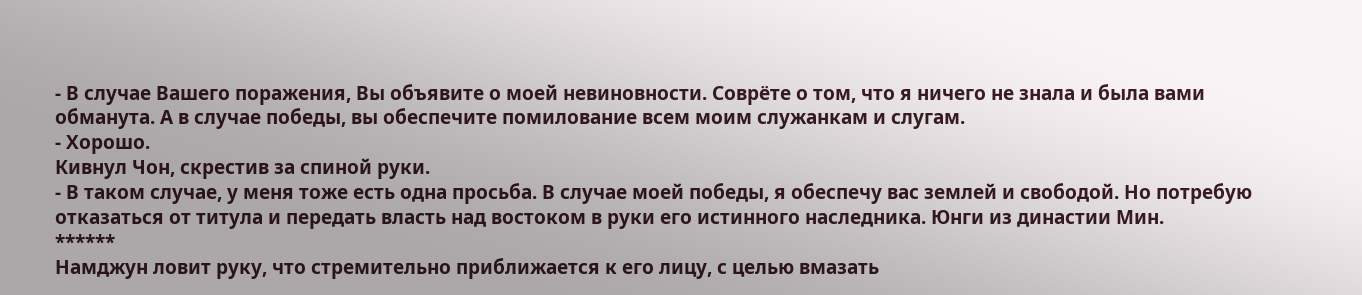- В случае Вашего поражения, Вы объявите о моей невиновности. Соврёте о том, что я ничего не знала и была вами обманута. А в случае победы, вы обеспечите помилование всем моим служанкам и слугам.
- Хорошо.
Кивнул Чон, скрестив за спиной руки.
- В таком случае, у меня тоже есть одна просьба. В случае моей победы, я обеспечу вас землей и свободой. Но потребую отказаться от титула и передать власть над востоком в руки его истинного наследника. Юнги из династии Мин.
******
Намджун ловит руку, что стремительно приближается к его лицу, с целью вмазать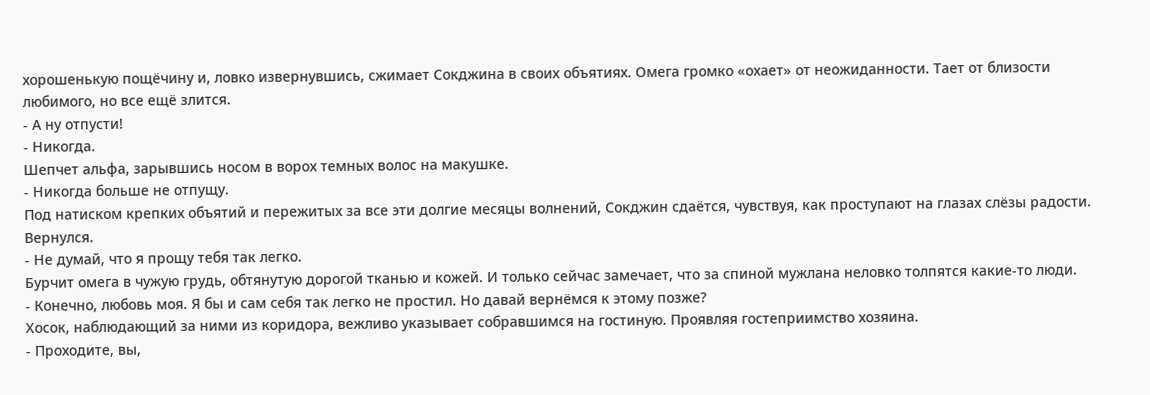хорошенькую пощёчину и, ловко извернувшись, сжимает Сокджина в своих объятиях. Омега громко «охает» от неожиданности. Тает от близости любимого, но все ещё злится.
- А ну отпусти!
- Никогда.
Шепчет альфа, зарывшись носом в ворох темных волос на макушке.
- Никогда больше не отпущу.
Под натиском крепких объятий и пережитых за все эти долгие месяцы волнений, Сокджин сдаётся, чувствуя, как проступают на глазах слёзы радости. Вернулся.
- Не думай, что я прощу тебя так легко.
Бурчит омега в чужую грудь, обтянутую дорогой тканью и кожей. И только сейчас замечает, что за спиной мужлана неловко толпятся какие-то люди.
- Конечно, любовь моя. Я бы и сам себя так легко не простил. Но давай вернёмся к этому позже?
Хосок, наблюдающий за ними из коридора, вежливо указывает собравшимся на гостиную. Проявляя гостеприимство хозяина.
- Проходите, вы,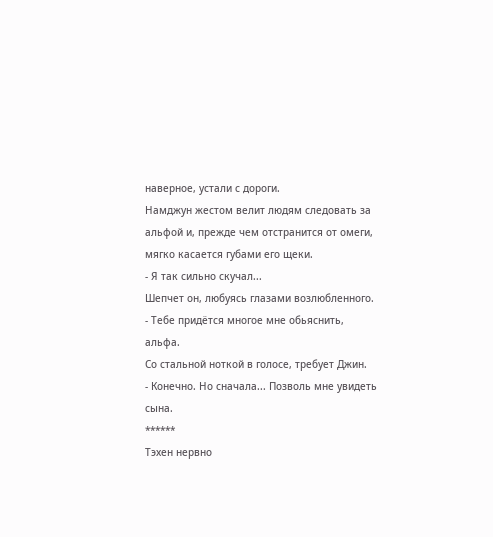наверное, устали с дороги.
Намджун жестом велит людям следовать за альфой и, прежде чем отстранится от омеги, мягко касается губами его щеки.
- Я так сильно скучал...
Шепчет он, любуясь глазами возлюбленного.
- Тебе придётся многое мне обьяснить, альфа.
Со стальной ноткой в голосе, требует Джин.
- Конечно. Но сначала... Позволь мне увидеть сына.
******
Тэхен нервно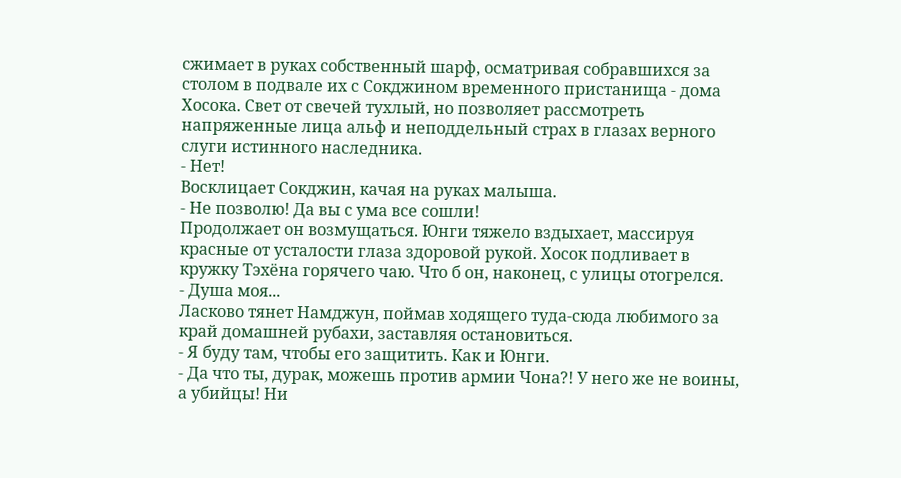сжимает в руках собственный шарф, осматривая собравшихся за столом в подвале их с Сокджином временного пристанища - дома Хосока. Свет от свечей тухлый, но позволяет рассмотреть напряженные лица альф и неподдельный страх в глазах верного слуги истинного наследника.
- Нет!
Восклицает Сокджин, качая на руках малыша.
- Не позволю! Да вы с ума все сошли!
Продолжает он возмущаться. Юнги тяжело вздыхает, массируя красные от усталости глаза здоровой рукой. Хосок подливает в кружку Тэхёна горячего чаю. Что б он, наконец, с улицы отогрелся.
- Душа моя...
Ласково тянет Намджун, поймав ходящего туда-сюда любимого за край домашней рубахи, заставляя остановиться.
- Я буду там, чтобы его защитить. Как и Юнги.
- Да что ты, дурак, можешь против армии Чона?! У него же не воины, а убийцы! Ни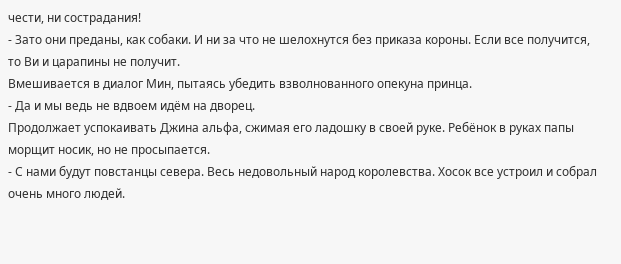чести, ни сострадания!
- Зато они преданы, как собаки. И ни за что не шелохнутся без приказа короны. Если все получится, то Ви и царапины не получит.
Вмешивается в диалог Мин, пытаясь убедить взволнованного опекуна принца.
- Да и мы ведь не вдвоем идём на дворец.
Продолжает успокаивать Джина альфа, сжимая его ладошку в своей руке. Ребёнок в руках папы морщит носик, но не просыпается.
- С нами будут повстанцы севера. Весь недовольный народ королевства. Хосок все устроил и собрал очень много людей.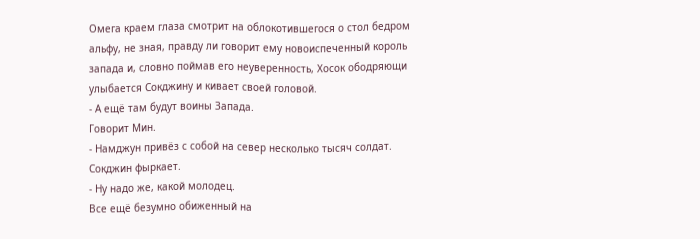Омега краем глаза смотрит на облокотившегося о стол бедром альфу, не зная, правду ли говорит ему новоиспеченный король запада и, словно поймав его неуверенность, Хосок ободряющи улыбается Сокджину и кивает своей головой.
- А ещё там будут воины Запада.
Говорит Мин.
- Намджун привёз с собой на север несколько тысяч солдат.
Сокджин фыркает.
- Ну надо же, какой молодец.
Все ещё безумно обиженный на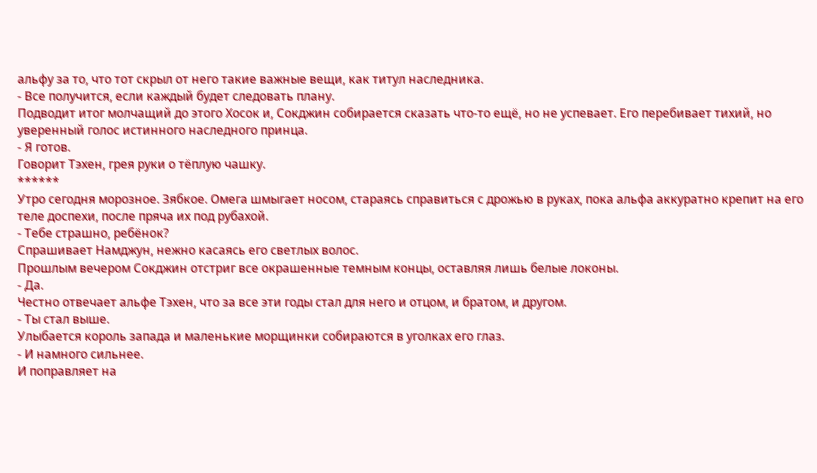альфу за то, что тот скрыл от него такие важные вещи, как титул наследника.
- Все получится, если каждый будет следовать плану.
Подводит итог молчащий до этого Хосок и, Сокджин собирается сказать что-то ещё, но не успевает. Его перебивает тихий, но уверенный голос истинного наследного принца.
- Я готов.
Говорит Тэхен, грея руки о тёплую чашку.
******
Утро сегодня морозное. Зябкое. Омега шмыгает носом, стараясь справиться с дрожью в руках, пока альфа аккуратно крепит на его теле доспехи, после пряча их под рубахой.
- Тебе страшно, ребёнок?
Спрашивает Намджун, нежно касаясь его светлых волос.
Прошлым вечером Сокджин отстриг все окрашенные темным концы, оставляя лишь белые локоны.
- Да.
Честно отвечает альфе Тэхен, что за все эти годы стал для него и отцом, и братом, и другом.
- Ты стал выше.
Улыбается король запада и маленькие морщинки собираются в уголках его глаз.
- И намного сильнее.
И поправляет на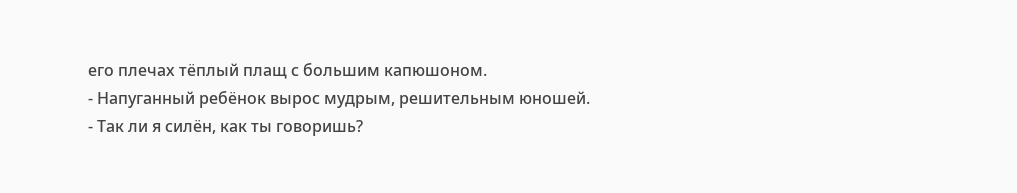его плечах тёплый плащ с большим капюшоном.
- Напуганный ребёнок вырос мудрым, решительным юношей.
- Так ли я силён, как ты говоришь?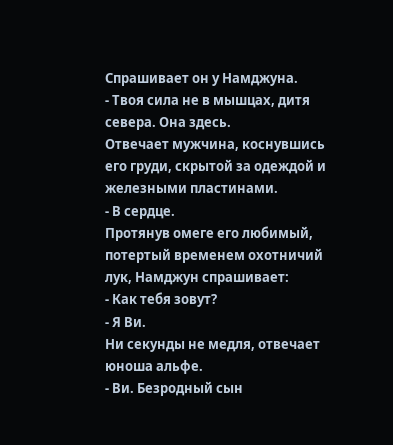Спрашивает он у Намджуна.
- Твоя сила не в мышцах, дитя севера. Она здесь.
Отвечает мужчина, коснувшись его груди, скрытой за одеждой и железными пластинами.
- В сердце.
Протянув омеге его любимый, потертый временем охотничий лук, Намджун спрашивает:
- Как тебя зовут?
- Я Ви.
Ни секунды не медля, отвечает юноша альфе.
- Ви. Безродный сын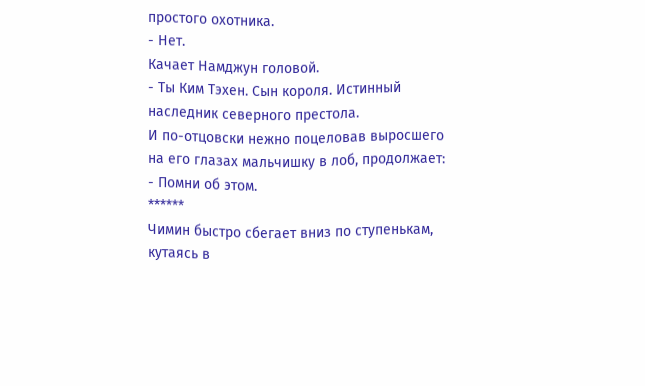простого охотника.
- Нет.
Качает Намджун головой.
- Ты Ким Тэхен. Сын короля. Истинный наследник северного престола.
И по-отцовски нежно поцеловав выросшего на его глазах мальчишку в лоб, продолжает:
- Помни об этом.
******
Чимин быстро сбегает вниз по ступенькам, кутаясь в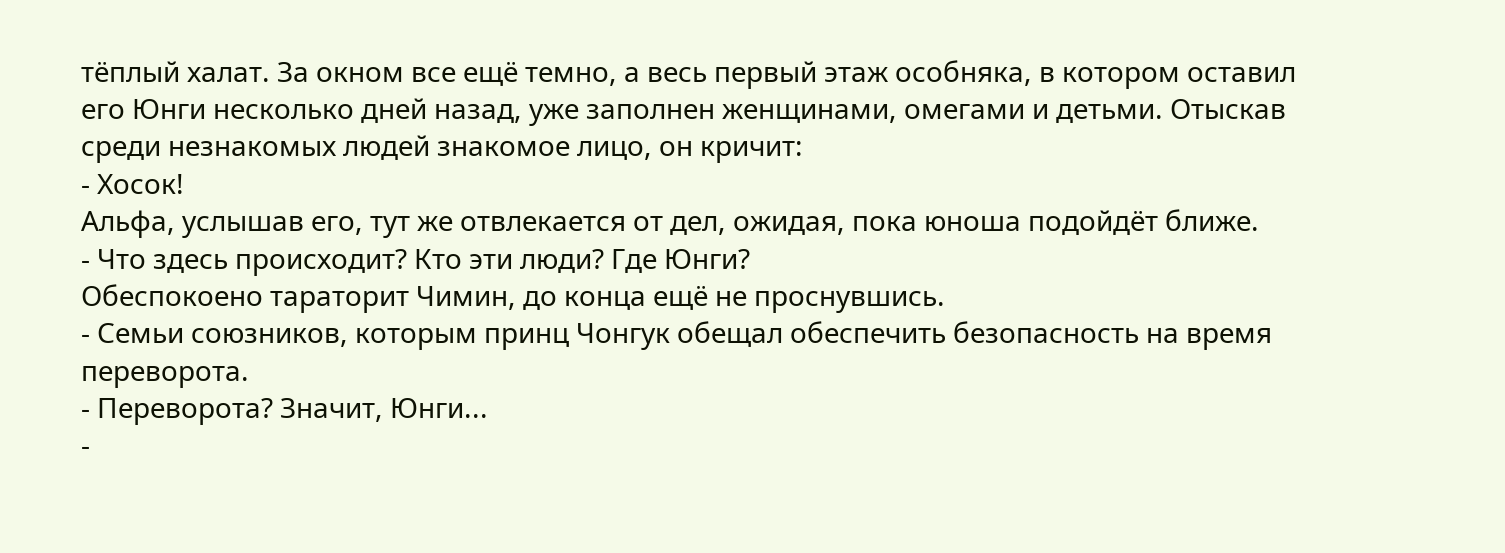тёплый халат. За окном все ещё темно, а весь первый этаж особняка, в котором оставил его Юнги несколько дней назад, уже заполнен женщинами, омегами и детьми. Отыскав среди незнакомых людей знакомое лицо, он кричит:
- Хосок!
Альфа, услышав его, тут же отвлекается от дел, ожидая, пока юноша подойдёт ближе.
- Что здесь происходит? Кто эти люди? Где Юнги?
Обеспокоено тараторит Чимин, до конца ещё не проснувшись.
- Семьи союзников, которым принц Чонгук обещал обеспечить безопасность на время переворота.
- Переворота? Значит, Юнги...
-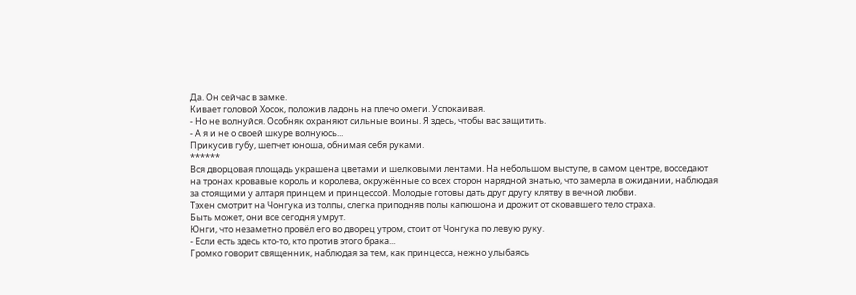Да. Он сейчас в замке.
Кивает головой Хосок, положив ладонь на плечо омеги. Успокаивая.
- Но не волнуйся. Особняк охраняют сильные воины. Я здесь, чтобы вас защитить.
- А я и не о своей шкуре волнуюсь...
Прикусив губу, шепчет юноша, обнимая себя руками.
******
Вся дворцовая площадь украшена цветами и шелковыми лентами. На небольшом выступе, в самом центре, восседают на тронах кровавые король и королева, окружённые со всех сторон нарядной знатью, что замерла в ожидании, наблюдая за стоящими у алтаря принцем и принцессой. Молодые готовы дать друг другу клятву в вечной любви.
Тэхен смотрит на Чонгука из толпы, слегка приподняв полы капюшона и дрожит от сковавшего тело страха.
Быть может, они все сегодня умрут.
Юнги, что незаметно провёл его во дворец утром, стоит от Чонгука по левую руку.
- Если есть здесь кто-то, кто против этого брака...
Громко говорит священник, наблюдая за тем, как принцесса, нежно улыбаясь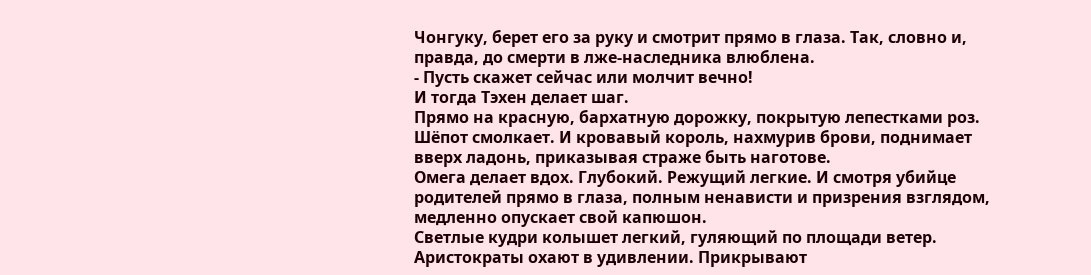Чонгуку, берет его за руку и смотрит прямо в глаза. Так, словно и, правда, до смерти в лже-наследника влюблена.
- Пусть скажет сейчас или молчит вечно!
И тогда Тэхен делает шаг.
Прямо на красную, бархатную дорожку, покрытую лепестками роз.
Шёпот смолкает. И кровавый король, нахмурив брови, поднимает вверх ладонь, приказывая страже быть наготове.
Омега делает вдох. Глубокий. Режущий легкие. И смотря убийце родителей прямо в глаза, полным ненависти и призрения взглядом, медленно опускает свой капюшон.
Светлые кудри колышет легкий, гуляющий по площади ветер.
Аристократы охают в удивлении. Прикрывают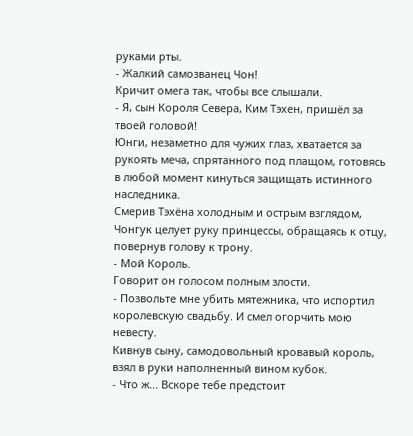руками рты.
- Жалкий самозванец Чон!
Кричит омега так, чтобы все слышали.
- Я, сын Короля Севера, Ким Тэхен, пришёл за твоей головой!
Юнги, незаметно для чужих глаз, хватается за рукоять меча, спрятанного под плащом, готовясь в любой момент кинуться защищать истинного наследника.
Смерив Тэхёна холодным и острым взглядом, Чонгук целует руку принцессы, обращаясь к отцу, повернув голову к трону.
- Мой Король.
Говорит он голосом полным злости.
- Позвольте мне убить мятежника, что испортил королевскую свадьбу. И смел огорчить мою невесту.
Кивнув сыну, самодовольный кровавый король, взял в руки наполненный вином кубок.
- Что ж... Вскоре тебе предстоит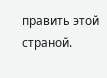править этой страной.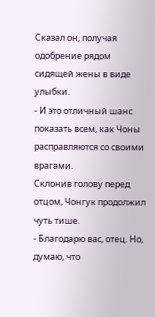Сказал он, получая одобрение рядом сидящей жены в виде улыбки.
- И это отличный шанс показать всем, как Чоны расправляются со своими врагами.
Склонив голову перед отцом, Чонгук продолжил чуть тише.
- Благодарю вас, отец. Но, думаю, что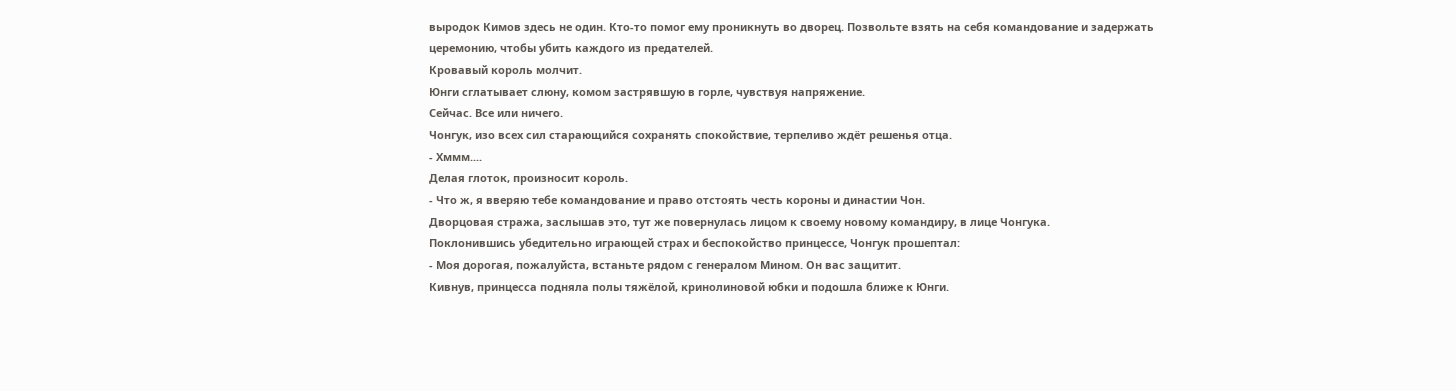выродок Кимов здесь не один. Кто-то помог ему проникнуть во дворец. Позвольте взять на себя командование и задержать церемонию, чтобы убить каждого из предателей.
Кровавый король молчит.
Юнги сглатывает слюну, комом застрявшую в горле, чувствуя напряжение.
Сейчас. Все или ничего.
Чонгук, изо всех сил старающийся сохранять спокойствие, терпеливо ждёт решенья отца.
- Хммм....
Делая глоток, произносит король.
- Что ж, я вверяю тебе командование и право отстоять честь короны и династии Чон.
Дворцовая стража, заслышав это, тут же повернулась лицом к своему новому командиру, в лице Чонгука.
Поклонившись убедительно играющей страх и беспокойство принцессе, Чонгук прошептал:
- Моя дорогая, пожалуйста, встаньте рядом с генералом Мином. Он вас защитит.
Кивнув, принцесса подняла полы тяжёлой, кринолиновой юбки и подошла ближе к Юнги.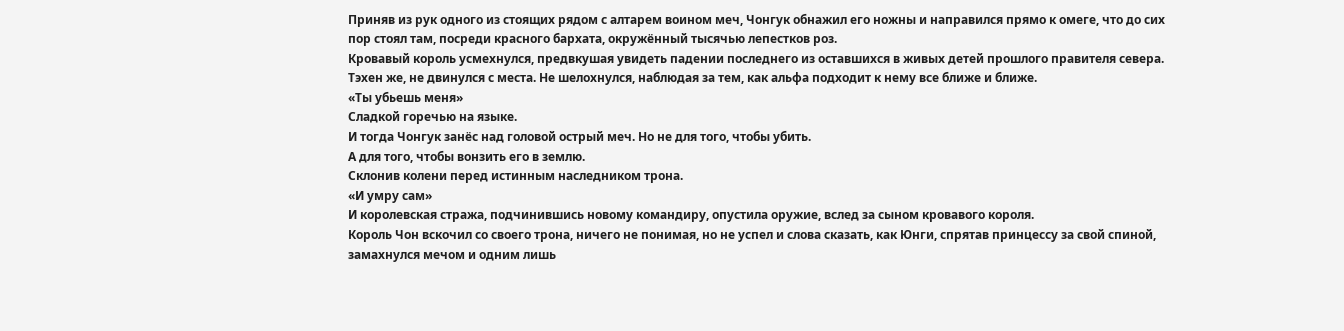Приняв из рук одного из стоящих рядом с алтарем воином меч, Чонгук обнажил его ножны и направился прямо к омеге, что до сих пор стоял там, посреди красного бархата, окружённый тысячью лепестков роз.
Кровавый король усмехнулся, предвкушая увидеть падении последнего из оставшихся в живых детей прошлого правителя севера.
Тэхен же, не двинулся с места. Не шелохнулся, наблюдая за тем, как альфа подходит к нему все ближе и ближе.
«Ты убьешь меня»
Сладкой горечью на языке.
И тогда Чонгук занёс над головой острый меч. Но не для того, чтобы убить.
А для того, чтобы вонзить его в землю.
Склонив колени перед истинным наследником трона.
«И умру сам»
И королевская стража, подчинившись новому командиру, опустила оружие, вслед за сыном кровавого короля.
Король Чон вскочил со своего трона, ничего не понимая, но не успел и слова сказать, как Юнги, спрятав принцессу за свой спиной, замахнулся мечом и одним лишь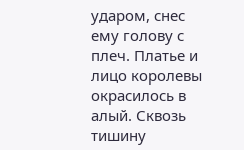ударом, снес ему голову с плеч. Платье и лицо королевы окрасилось в алый. Сквозь тишину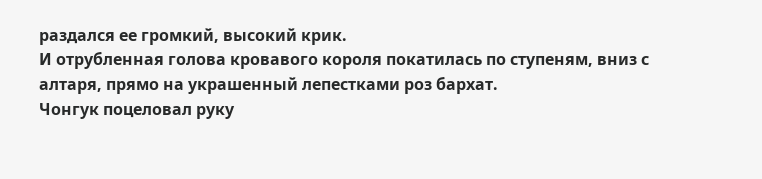раздался ее громкий, высокий крик.
И отрубленная голова кровавого короля покатилась по ступеням, вниз с алтаря, прямо на украшенный лепестками роз бархат.
Чонгук поцеловал руку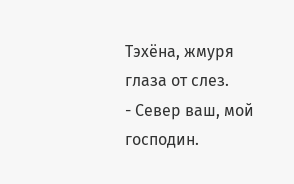Тэхёна, жмуря глаза от слез.
- Север ваш, мой господин.